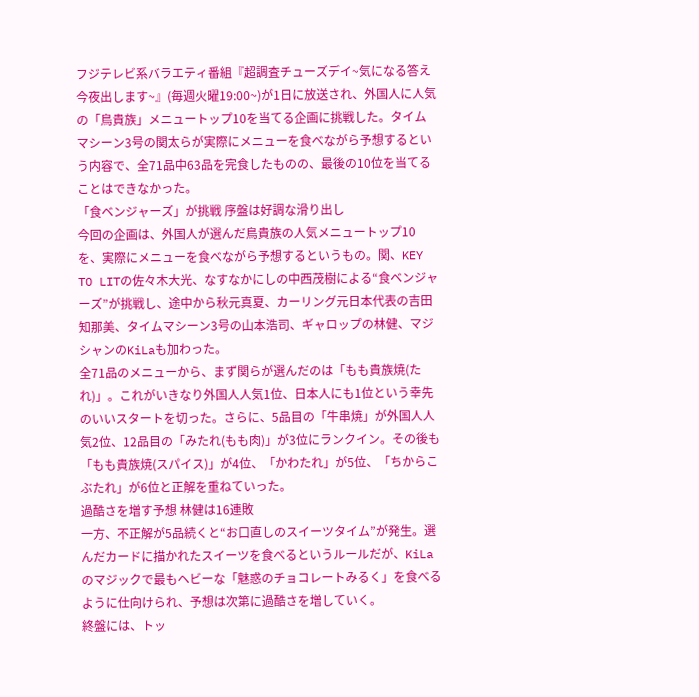フジテレビ系バラエティ番組『超調査チューズデイ~気になる答え今夜出します~』(毎週火曜19:00~)が1日に放送され、外国人に人気の「鳥貴族」メニュートップ10を当てる企画に挑戦した。タイムマシーン3号の関太らが実際にメニューを食べながら予想するという内容で、全71品中63品を完食したものの、最後の10位を当てることはできなかった。
「食ベンジャーズ」が挑戦 序盤は好調な滑り出し
今回の企画は、外国人が選んだ鳥貴族の人気メニュートップ10を、実際にメニューを食べながら予想するというもの。関、KEY TO LITの佐々木大光、なすなかにしの中西茂樹による“食ベンジャーズ”が挑戦し、途中から秋元真夏、カーリング元日本代表の吉田知那美、タイムマシーン3号の山本浩司、ギャロップの林健、マジシャンのKiLaも加わった。
全71品のメニューから、まず関らが選んだのは「もも貴族焼(たれ)」。これがいきなり外国人人気1位、日本人にも1位という幸先のいいスタートを切った。さらに、5品目の「牛串焼」が外国人人気2位、12品目の「みたれ(もも肉)」が3位にランクイン。その後も「もも貴族焼(スパイス)」が4位、「かわたれ」が5位、「ちからこぶたれ」が6位と正解を重ねていった。
過酷さを増す予想 林健は16連敗
一方、不正解が5品続くと“お口直しのスイーツタイム”が発生。選んだカードに描かれたスイーツを食べるというルールだが、KiLaのマジックで最もヘビーな「魅惑のチョコレートみるく」を食べるように仕向けられ、予想は次第に過酷さを増していく。
終盤には、トッ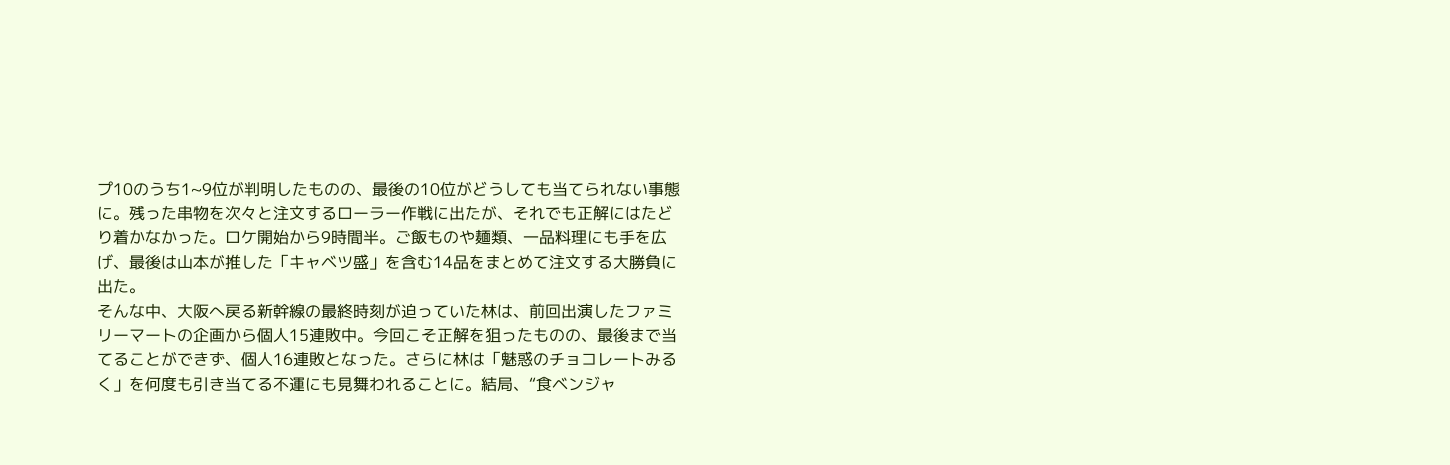プ10のうち1~9位が判明したものの、最後の10位がどうしても当てられない事態に。残った串物を次々と注文するローラー作戦に出たが、それでも正解にはたどり着かなかった。ロケ開始から9時間半。ご飯ものや麺類、一品料理にも手を広げ、最後は山本が推した「キャベツ盛」を含む14品をまとめて注文する大勝負に出た。
そんな中、大阪へ戻る新幹線の最終時刻が迫っていた林は、前回出演したファミリーマートの企画から個人15連敗中。今回こそ正解を狙ったものの、最後まで当てることができず、個人16連敗となった。さらに林は「魅惑のチョコレートみるく」を何度も引き当てる不運にも見舞われることに。結局、“食ベンジャ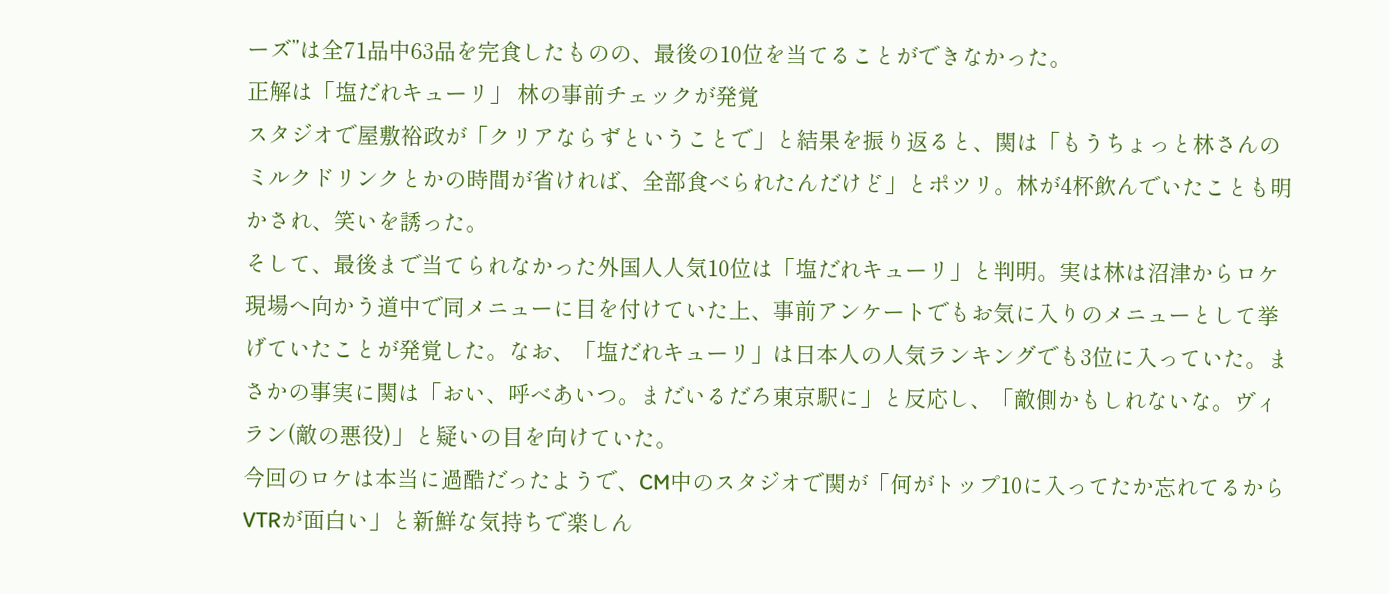ーズ”は全71品中63品を完食したものの、最後の10位を当てることができなかった。
正解は「塩だれキューリ」 林の事前チェックが発覚
スタジオで屋敷裕政が「クリアならずということで」と結果を振り返ると、関は「もうちょっと林さんのミルクドリンクとかの時間が省ければ、全部食べられたんだけど」とポツリ。林が4杯飲んでいたことも明かされ、笑いを誘った。
そして、最後まで当てられなかった外国人人気10位は「塩だれキューリ」と判明。実は林は沼津からロケ現場へ向かう道中で同メニューに目を付けていた上、事前アンケートでもお気に入りのメニューとして挙げていたことが発覚した。なお、「塩だれキューリ」は日本人の人気ランキングでも3位に入っていた。まさかの事実に関は「おい、呼べあいつ。まだいるだろ東京駅に」と反応し、「敵側かもしれないな。ヴィラン(敵の悪役)」と疑いの目を向けていた。
今回のロケは本当に過酷だったようで、CM中のスタジオで関が「何がトップ10に入ってたか忘れてるからVTRが面白い」と新鮮な気持ちで楽しん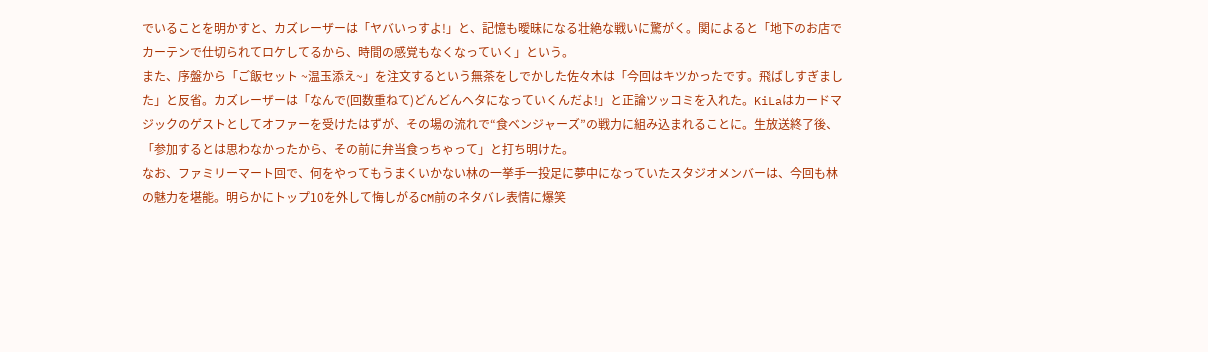でいることを明かすと、カズレーザーは「ヤバいっすよ!」と、記憶も曖昧になる壮絶な戦いに驚がく。関によると「地下のお店でカーテンで仕切られてロケしてるから、時間の感覚もなくなっていく」という。
また、序盤から「ご飯セット ~温玉添え~」を注文するという無茶をしでかした佐々木は「今回はキツかったです。飛ばしすぎました」と反省。カズレーザーは「なんで(回数重ねて)どんどんヘタになっていくんだよ!」と正論ツッコミを入れた。KiLaはカードマジックのゲストとしてオファーを受けたはずが、その場の流れで“食ベンジャーズ”の戦力に組み込まれることに。生放送終了後、「参加するとは思わなかったから、その前に弁当食っちゃって」と打ち明けた。
なお、ファミリーマート回で、何をやってもうまくいかない林の一挙手一投足に夢中になっていたスタジオメンバーは、今回も林の魅力を堪能。明らかにトップ10を外して悔しがるCM前のネタバレ表情に爆笑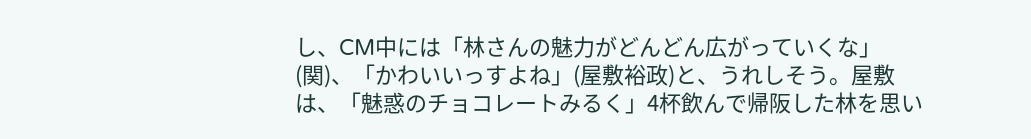し、CM中には「林さんの魅力がどんどん広がっていくな」(関)、「かわいいっすよね」(屋敷裕政)と、うれしそう。屋敷は、「魅惑のチョコレートみるく」4杯飲んで帰阪した林を思い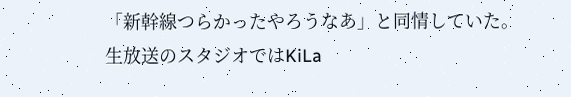「新幹線つらかったやろうなあ」と同情していた。生放送のスタジオではKiLa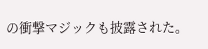の衝撃マジックも披露された。